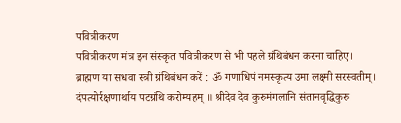पवित्रीकरण
पवित्रीकरण मंत्र इन संस्कृत पवित्रीकरण से भी पहले ग्रंथिबंधन करना चाहिए। ब्राह्मण या सधवा स्त्री ग्रंथिबंधन करें : ॐ गणाधिपं नमस्कृत्य उमा लक्ष्मी सरस्वतीम्। दंपत्योर्रक्षणार्थाय पटग्रंथि करोम्यहम् ॥ श्रीदेव देव कुरुमंगलानि संतानवृद्धिकुरु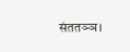संततञ्ञ।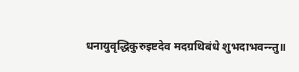धनायुवृद्धिकुरुइष्टदेव मदग्रथिबंधे शुभदाभवन्न्तु॥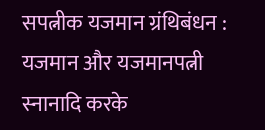सपत्नीक यजमान ग्रंथिबंधन : यजमान और यजमानपत्नी स्नानादि करके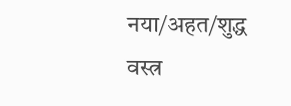नया/अहत/शुद्ध वस्त्र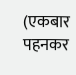(एकबार पहनकर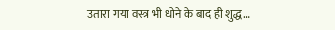उतारा गया वस्त्र भी धोने के बाद ही शुद्ध…